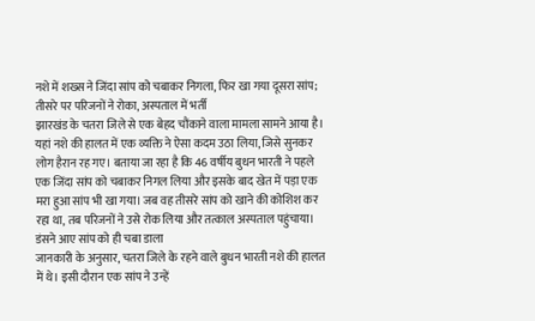नशे में शख्स ने जिंदा सांप को चबाकर निगला, फिर खा गया दूसरा सांप; तीसरे पर परिजनों ने रोका, अस्पताल में भर्ती
झारखंड के चतरा जिले से एक बेहद चौंकाने वाला मामला सामने आया है। यहां नशे की हालत में एक व्यक्ति ने ऐसा कदम उठा लिया, जिसे सुनकर लोग हैरान रह गए। बताया जा रहा है कि 46 वर्षीय बुधन भारती ने पहले एक जिंदा सांप को चबाकर निगल लिया और इसके बाद खेत में पड़ा एक मरा हुआ सांप भी खा गया। जब वह तीसरे सांप को खाने की कोशिश कर रहा था, तब परिजनों ने उसे रोक लिया और तत्काल अस्पताल पहुंचाया।
डंसने आए सांप को ही चबा डाला
जानकारी के अनुसार, चतरा जिले के रहने वाले बुधन भारती नशे की हालत में थे। इसी दौरान एक सांप ने उन्हें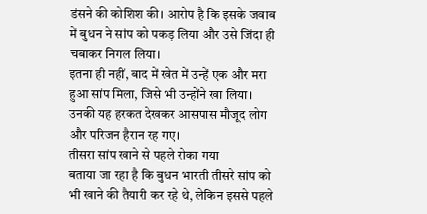डंसने की कोशिश की। आरोप है कि इसके जवाब में बुधन ने सांप को पकड़ लिया और उसे जिंदा ही चबाकर निगल लिया।
इतना ही नहीं, बाद में खेत में उन्हें एक और मरा हुआ सांप मिला, जिसे भी उन्होंने खा लिया। उनकी यह हरकत देखकर आसपास मौजूद लोग और परिजन हैरान रह गए।
तीसरा सांप खाने से पहले रोका गया
बताया जा रहा है कि बुधन भारती तीसरे सांप को भी खाने की तैयारी कर रहे थे, लेकिन इससे पहले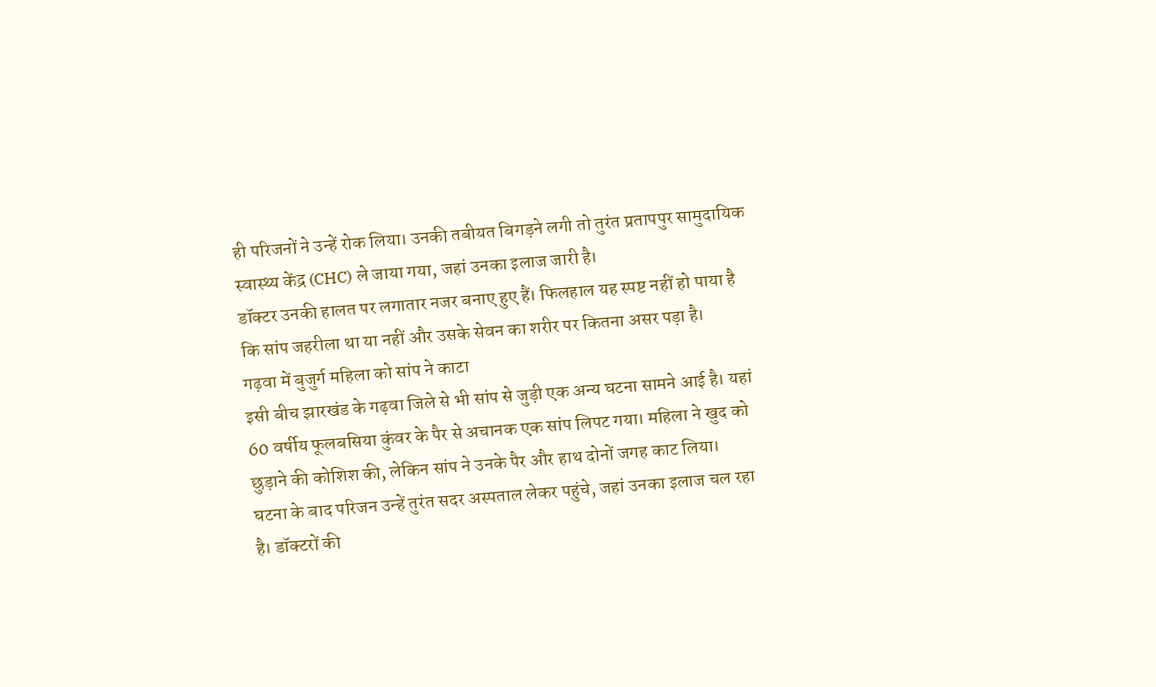ही परिजनों ने उन्हें रोक लिया। उनकी तबीयत बिगड़ने लगी तो तुरंत प्रतापपुर सामुदायिक स्वास्थ्य केंद्र (CHC) ले जाया गया, जहां उनका इलाज जारी है।
डॉक्टर उनकी हालत पर लगातार नजर बनाए हुए हैं। फिलहाल यह स्पष्ट नहीं हो पाया है कि सांप जहरीला था या नहीं और उसके सेवन का शरीर पर कितना असर पड़ा है।
गढ़वा में बुजुर्ग महिला को सांप ने काटा
इसी बीच झारखंड के गढ़वा जिले से भी सांप से जुड़ी एक अन्य घटना सामने आई है। यहां 60 वर्षीय फूलबसिया कुंवर के पैर से अचानक एक सांप लिपट गया। महिला ने खुद को छुड़ाने की कोशिश की, लेकिन सांप ने उनके पैर और हाथ दोनों जगह काट लिया।
घटना के बाद परिजन उन्हें तुरंत सदर अस्पताल लेकर पहुंचे, जहां उनका इलाज चल रहा है। डॉक्टरों की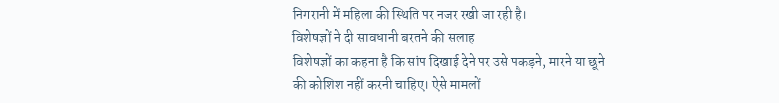निगरानी में महिला की स्थिति पर नजर रखी जा रही है।
विशेषज्ञों ने दी सावधानी बरतने की सलाह
विशेषज्ञों का कहना है कि सांप दिखाई देने पर उसे पकड़ने, मारने या छूने की कोशिश नहीं करनी चाहिए। ऐसे मामलों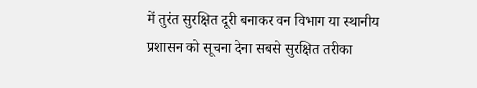में तुरंत सुरक्षित दूरी बनाकर वन विभाग या स्थानीय प्रशासन को सूचना देना सबसे सुरक्षित तरीका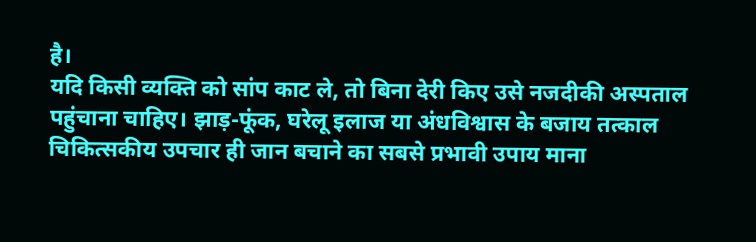है।
यदि किसी व्यक्ति को सांप काट ले, तो बिना देरी किए उसे नजदीकी अस्पताल पहुंचाना चाहिए। झाड़-फूंक, घरेलू इलाज या अंधविश्वास के बजाय तत्काल चिकित्सकीय उपचार ही जान बचाने का सबसे प्रभावी उपाय माना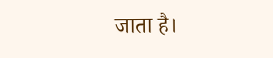जाता है।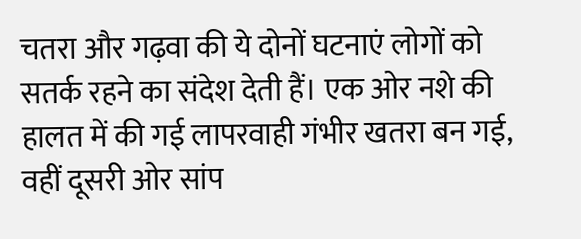चतरा और गढ़वा की ये दोनों घटनाएं लोगों को सतर्क रहने का संदेश देती हैं। एक ओर नशे की हालत में की गई लापरवाही गंभीर खतरा बन गई, वहीं दूसरी ओर सांप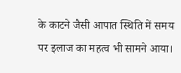के काटने जैसी आपात स्थिति में समय पर इलाज का महत्व भी सामने आया।